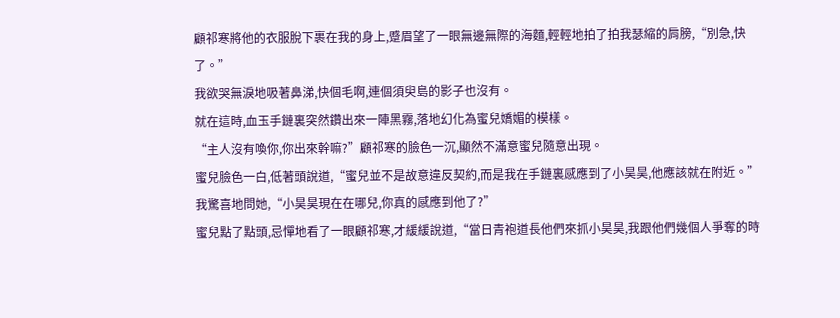顧祁寒將他的衣服脫下裹在我的身上,蹙眉望了一眼無邊無際的海麵,輕輕地拍了拍我瑟縮的肩膀,“別急,快了。”
我欲哭無淚地吸著鼻涕,快個毛啊,連個須臾島的影子也沒有。
就在這時,血玉手鏈裏突然鑽出來一陣黑霧,落地幻化為蜜兒嬌媚的模樣。
“主人沒有喚你,你出來幹嘛?”顧祁寒的臉色一沉,顯然不滿意蜜兒隨意出現。
蜜兒臉色一白,低著頭說道,“蜜兒並不是故意違反契約,而是我在手鏈裏感應到了小昊昊,他應該就在附近。”
我驚喜地問她,“小昊昊現在在哪兒,你真的感應到他了?”
蜜兒點了點頭,忌憚地看了一眼顧祁寒,才緩緩說道,“當日青袍道長他們來抓小昊昊,我跟他們幾個人爭奪的時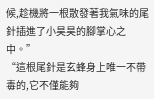候,趁機將一根散發著我氣味的尾針插進了小昊昊的腳掌心之中。”
“這根尾針是玄蜂身上唯一不帶毒的,它不僅能夠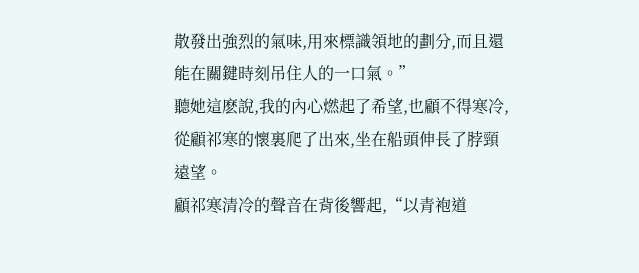散發出強烈的氣味,用來標識領地的劃分,而且還能在關鍵時刻吊住人的一口氣。”
聽她這麽說,我的內心燃起了希望,也顧不得寒冷,從顧祁寒的懷裏爬了出來,坐在船頭伸長了脖頸遠望。
顧祁寒清冷的聲音在背後響起,“以青袍道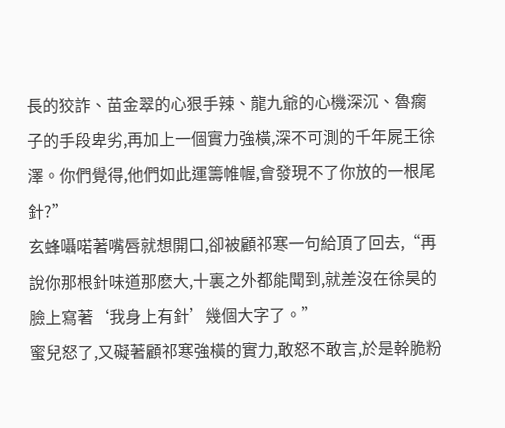長的狡詐、苗金翠的心狠手辣、龍九爺的心機深沉、魯瘸子的手段卑劣,再加上一個實力強橫,深不可測的千年屍王徐澤。你們覺得,他們如此運籌帷幄,會發現不了你放的一根尾針?”
玄蜂囁喏著嘴唇就想開口,卻被顧祁寒一句給頂了回去,“再說你那根針味道那麽大,十裏之外都能聞到,就差沒在徐昊的臉上寫著‘我身上有針’幾個大字了。”
蜜兒怒了,又礙著顧祁寒強橫的實力,敢怒不敢言,於是幹脆粉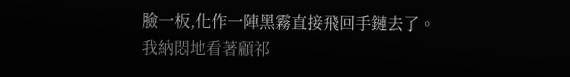臉一板,化作一陣黑霧直接飛回手鏈去了。
我納悶地看著顧祁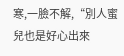寒,一臉不解,“別人蜜兒也是好心出來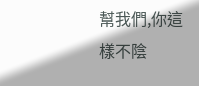幫我們,你這樣不陰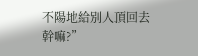不陽地給別人頂回去幹嘛?”